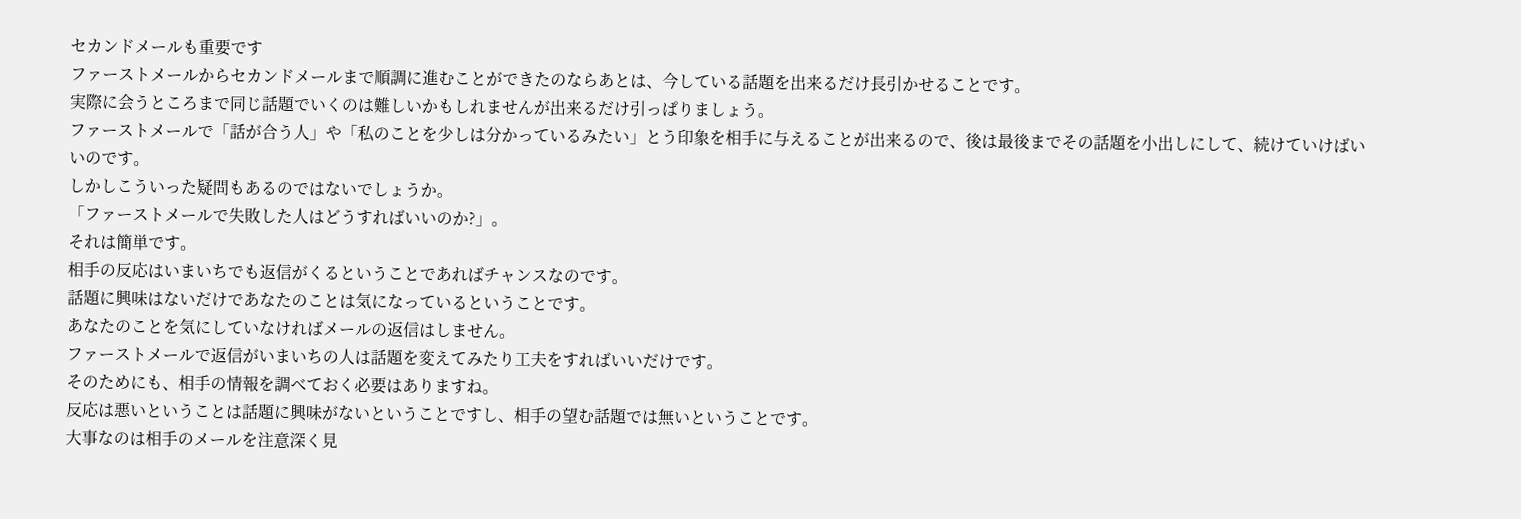セカンドメールも重要です
ファーストメールからセカンドメールまで順調に進むことができたのならあとは、今している話題を出来るだけ長引かせることです。
実際に会うところまで同じ話題でいくのは難しいかもしれませんが出来るだけ引っぱりましょう。
ファーストメールで「話が合う人」や「私のことを少しは分かっているみたい」とう印象を相手に与えることが出来るので、後は最後までその話題を小出しにして、続けていけばいいのです。
しかしこういった疑問もあるのではないでしょうか。
「ファーストメールで失敗した人はどうすればいいのか?」。
それは簡単です。
相手の反応はいまいちでも返信がくるということであればチャンスなのです。
話題に興味はないだけであなたのことは気になっているということです。
あなたのことを気にしていなければメールの返信はしません。
ファーストメールで返信がいまいちの人は話題を変えてみたり工夫をすればいいだけです。
そのためにも、相手の情報を調べておく必要はありますね。
反応は悪いということは話題に興味がないということですし、相手の望む話題では無いということです。
大事なのは相手のメールを注意深く見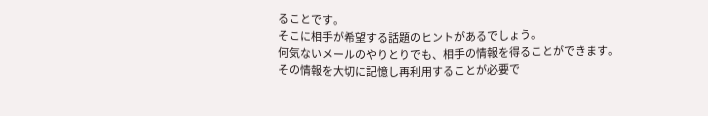ることです。
そこに相手が希望する話題のヒントがあるでしょう。
何気ないメールのやりとりでも、相手の情報を得ることができます。
その情報を大切に記憶し再利用することが必要で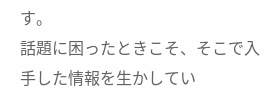す。
話題に困ったときこそ、そこで入手した情報を生かしてい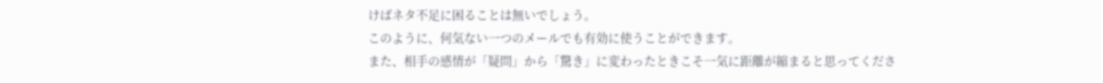けばネタ不足に困ることは無いでしょう。
このように、何気ない一つのメールでも有効に使うことができます。
また、相手の感情が「疑問」から「驚き」に変わったときこそ一気に距離が縮まると思ってくださ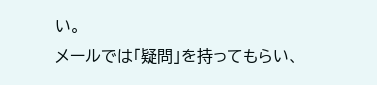い。
メールでは「疑問」を持ってもらい、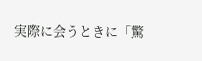実際に会うときに「驚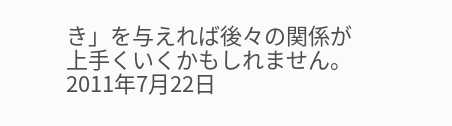き」を与えれば後々の関係が上手くいくかもしれません。
2011年7月22日